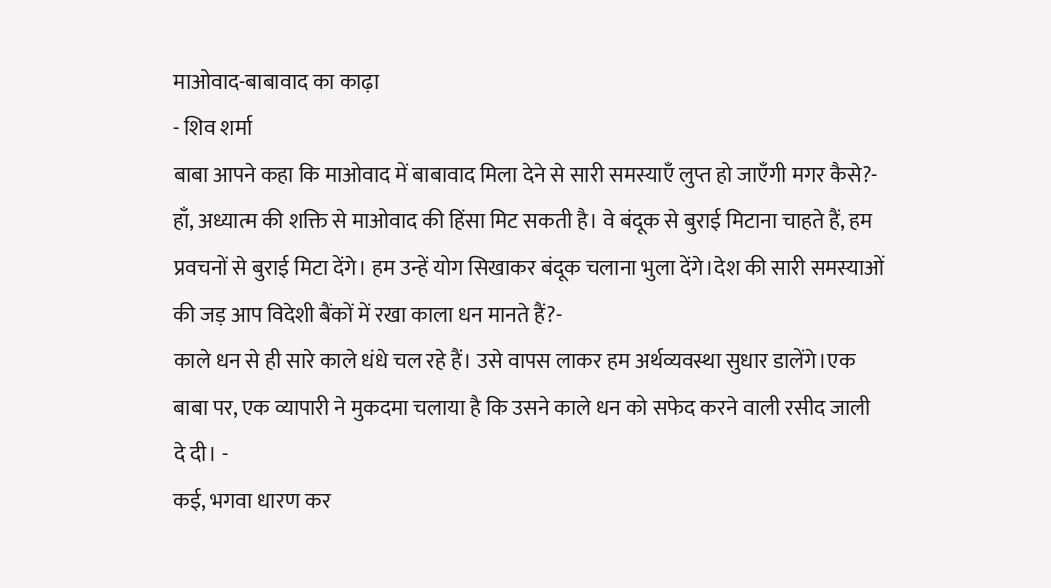माओवाद-बाबावाद का काढ़ा
- शिव शर्मा
बाबा आपने कहा कि माओवाद में बाबावाद मिला देने से सारी समस्याएँ लुप्त हो जाएँगी मगर कैसे?-
हाँ, अध्यात्म की शक्ति से माओवाद की हिंसा मिट सकती है। वे बंदूक से बुराई मिटाना चाहते हैं, हम प्रवचनों से बुराई मिटा देंगे। हम उन्हें योग सिखाकर बंदूक चलाना भुला देंगे।देश की सारी समस्याओं की जड़ आप विदेशी बैंकों में रखा काला धन मानते हैं?-
काले धन से ही सारे काले धंधे चल रहे हैं। उसे वापस लाकर हम अर्थव्यवस्था सुधार डालेंगे।एक बाबा पर, एक व्यापारी ने मुकदमा चलाया है कि उसने काले धन को सफेद करने वाली रसीद जाली दे दी। -
कई, भगवा धारण कर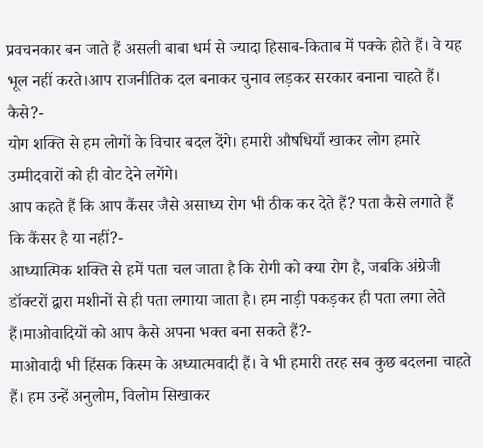प्रवचनकार बन जाते हैं असली बाबा धर्म से ज्यादा हिसाब-किताब में पक्के होते हैं। वे यह भूल नहीं करते।आप राजनीतिक दल बनाकर चुनाव लड़कर सरकार बनाना चाहते हैं। कैसे?-
योग शक्ति से हम लोगों के विचार बदल देंगे। हमारी औषधियाँ खाकर लोग हमारे उम्मीदवारों को ही वोट देने लगेंगे।
आप कहते हैं कि आप कैंसर जैसे असाध्य रोग भी ठीक कर देते हैं? पता कैसे लगाते हैं कि कैंसर है या नहीं?-
आध्यात्मिक शक्ति से हमें पता चल जाता है कि रोगी को क्या रोग है, जबकि अंग्रेजी डॉक्टरों द्वारा मशीनों से ही पता लगाया जाता है। हम नाड़ी पकड़कर ही पता लगा लेते हैं।माओवादियों को आप कैसे अपना भक्त बना सकते हैं?-
माओवादी भी हिंसक किस्म के अध्यात्मवादी हैं। वे भी हमारी तरह सब कुछ बदलना चाहते हैं। हम उन्हें अनुलोम, विलोम सिखाकर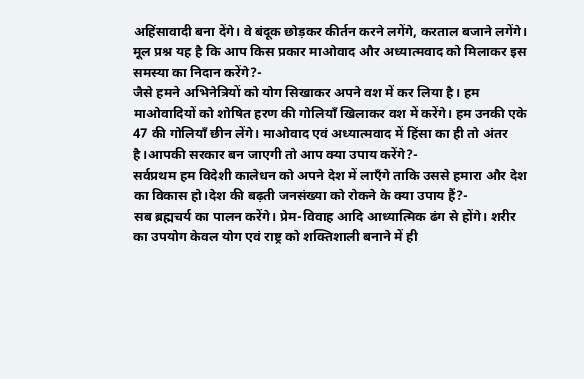अहिंसावादी बना देंगे। वे बंदूक छोड़कर कीर्तन करने लगेंगे, करताल बजाने लगेंगे। मूल प्रश्न यह है कि आप किस प्रकार माओवाद और अध्यात्मवाद को मिलाकर इस समस्या का निदान करेंगे?-
जैसे हमने अभिनेत्रियों को योग सिखाकर अपने वश में कर लिया है। हम माओवादियों को शोषित हरण की गोलियाँ खिलाकर वश में करेंगे। हम उनकी एके 47 की गोलियाँ छीन लेंगे। माओवाद एवं अध्यात्मवाद में हिंसा का ही तो अंतर है।आपकी सरकार बन जाएगी तो आप क्या उपाय करेंगे?-
सर्वप्रथम हम विदेशी कालेधन को अपने देश में लाएँगे ताकि उससे हमारा और देश का विकास हो।देश की बढ़ती जनसंख्या को रोकने के क्या उपाय हैं?-
सब ब्रह्मचर्य का पालन करेंगे। प्रेम-विवाह आदि आध्यात्मिक ढंग से होंगे। शरीर का उपयोग केवल योग एवं राष्ट्र को शक्तिशाली बनाने में ही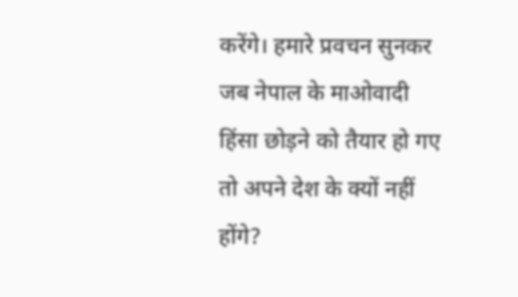करेंगे। हमारे प्रवचन सुनकर जब नेपाल के माओवादी हिंसा छोड़ने को तैयार हो गए तो अपने देश के क्यों नहीं होंगे?